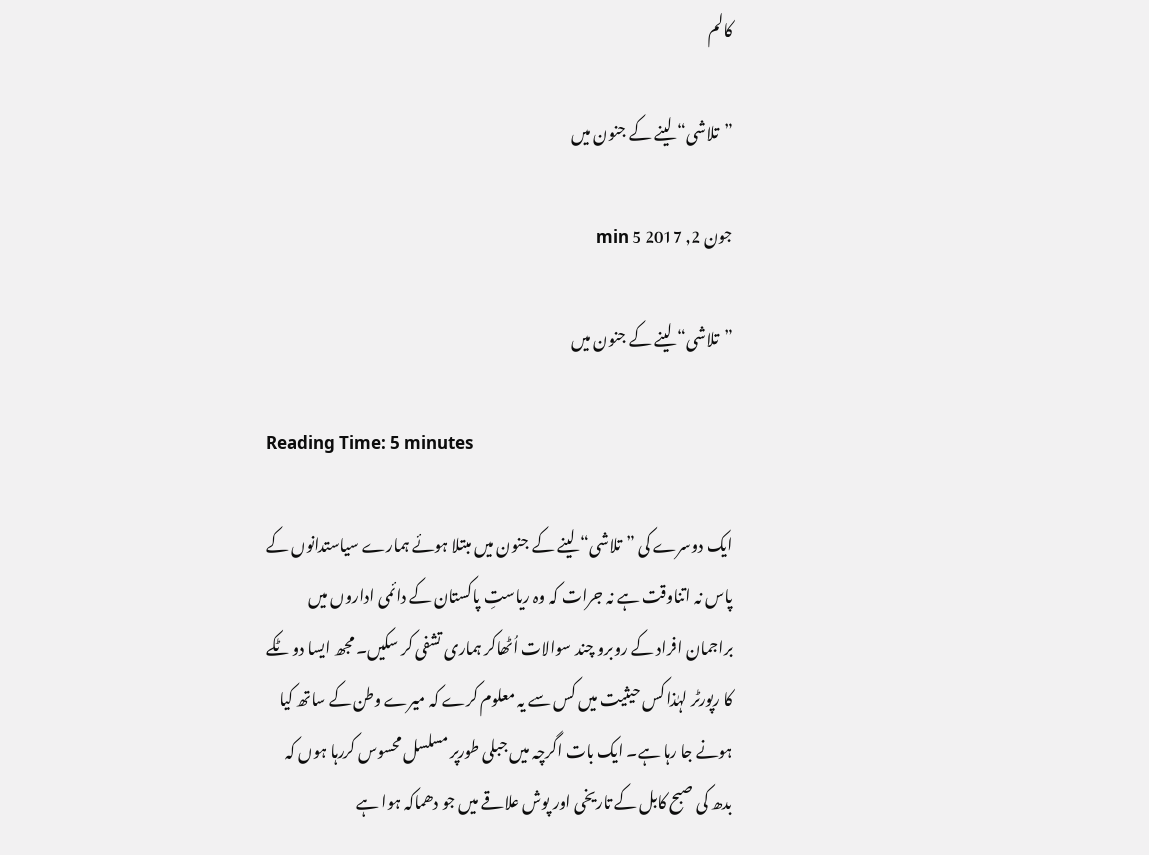کالم

”تلاشی“ لینے کے جنون میں

جون 2, 2017 5 min

”تلاشی“ لینے کے جنون میں

Reading Time: 5 minutes

ایک دوسرے کی ”تلاشی“ لینے کے جنون میں مبتلا ہوئے ہمارے سیاستدانوں کے پاس نہ اتناوقت ہے نہ جرات کہ وہ ریاستِ پاکستان کے دائمی اداروں میں براجمان افراد کے روبرو چند سوالات اُٹھاکر ہماری تشفی کر سکیں۔ مجھ ایسا دو ٹکے کا رپورٹر لہٰذا کس حیثیت میں کس سے یہ معلوم کرے کہ میرے وطن کے ساتھ کیا ہونے جا رہا ہے۔ ایک بات اگرچہ میں جبلی طورپر مسلسل محسوس کررہا ہوں کہ بدھ کی صبح کابل کے تاریخی اور پوش علاقے میں جو دھماکہ ہوا ہے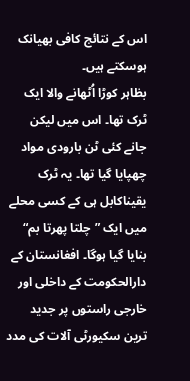اس کے نتائج کافی بھیانک ہوسکتے ہیں۔
بظاہر کوڑا اُٹھانے والا ایک ٹرک تھا۔ اس میں لیکن جانے کئی ٹن بارودی مواد چھپایا گیا تھا۔ یہ ٹرک یقیناکابل ہی کے کسی محلے میں ایک ”چلتا پھرتا بم“ بنایا گیا ہوگا۔ افغانستان کے دارالحکومت کے داخلی اور خارجی راستوں پر جدید ترین سکیورٹی آلات کی مدد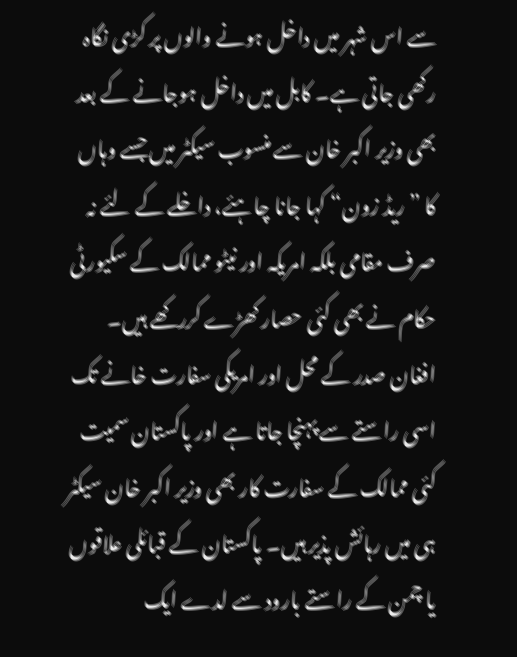سے اس شہر میں داخل ہونے والوں پر کڑی نگاہ رکھی جاتی ہے۔ کابل میں داخل ہوجانے کے بعد بھی وزیر اکبر خان سے منسوب سیکٹر میں جسے وہاں کا ”ریڈ زون“ کہا جانا چاہئے، داخلے کے لئے نہ صرف مقامی بلکہ امریکہ اور نیٹو ممالک کے سکیورٹی حکام نے بھی کئی حصار کھڑے کررکھے ہیں۔ افغان صدر کے محل اور امریکی سفارت خانے تک اسی راستے سے پہنچا جاتا ہے اور پاکستان سمیت کئی ممالک کے سفارت کار بھی وزیر اکبر خان سیکٹر ہی میں رہائش پذیر ہیں۔ پاکستان کے قبائلی علاقوں یا چمن کے راستے بارود سے لدے ایک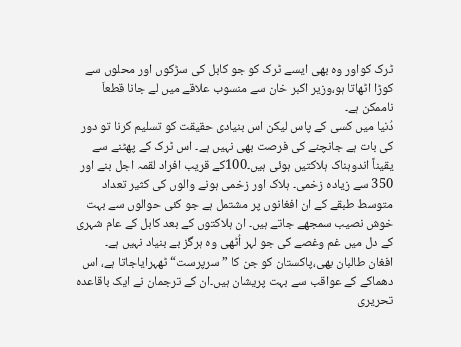ٹرک کواور وہ بھی ایسے ٹرک کو جو کابل کی سڑکوں اور محلوں سے کوڑا اٹھاتا ہو،وزیر اکبر خان سے منسوب علاقے میں لے جانا قطعاَ ناممکن ہے۔
دُنیا میں کسی کے پاس لیکن اس بنیادی حقیقت کو تسلیم کرنا تو دور کی بات ہے جانچنے کی فرصت بھی نہیں ہے۔ اس ٹرک کے پھٹنے سے یقیناً اندوہناک ہلاکتیں ہوئی ہیں۔100کے قریب افراد لقمہ اجل بنے اور 350 سے زیادہ زخمی۔ ہلاک اور زخمی ہونے والوں کی کثیر تعداد متوسط طبقے کے ان افغانوں پر مشتمل ہے جو کئی حوالوں سے بہت خوش نصیب سمجھے جاتے ہیں۔ ان ہلاکتوں کے بعد کابل کے عام شہری کے دل میں غم وغصے کی جو لہر اُٹھی وہ ہرگز بے بنیاد نہیں ہے۔
افغان طالبان بھی،پاکستان کو جن کا ”سرپرست“ ٹھہرایاجاتا ہے، اس دھماکے کے عواقب سے بہت پریشان ہیں۔ان کے ترجمان نے ایک باقاعدہ تحریری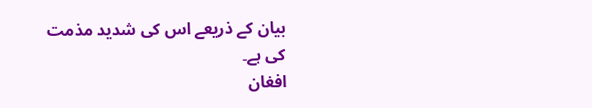بیان کے ذریعے اس کی شدید مذمت کی ہے۔
افغان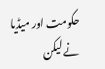حکومت اور میڈیا نے لیکن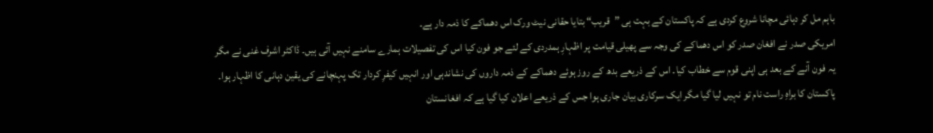باہم مل کر دہائی مچانا شروع کردی ہے کہ پاکستان کے بہت ہی ”قریب“ بتایا حقانی نیٹ ورک اس دھماکے کا ذمہ دار ہے۔
امریکی صدر نے افغان صدر کو اس دھماکے کی وجہ سے پھیلی قیامت پر اظہارِ ہمدردی کے لئے جو فون کیا اس کی تفصیلات ہمارے سامنے نہیں آئی ہیں۔ ڈاکٹر اشرف غنی نے مگر یہ فون آنے کے بعد ہی اپنی قوم سے خطاب کیا۔ اس کے ذریعے بدھ کے روز ہوئے دھماکے کے ذمہ داروں کی نشاندہی اور انہیں کیفرِ کردار تک پہنچانے کی یقین دہانی کا اظہار ہوا۔ پاکستان کا براہِ راست نام تو نہیں لیا گیا مگر ایک سرکاری بیان جاری ہوا جس کے ذریعے اعلان کیا گیا ہے کہ افغانستان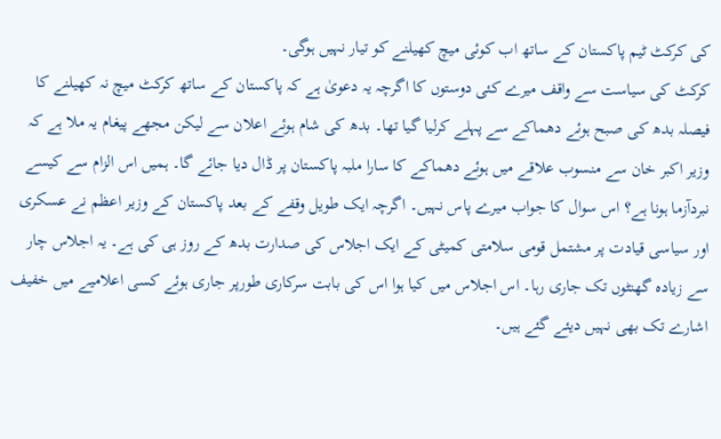کی کرکٹ ٹیم پاکستان کے ساتھ اب کوئی میچ کھیلنے کو تیار نہیں ہوگی۔
کرکٹ کی سیاست سے واقف میرے کئی دوستوں کا اگرچہ یہ دعویٰ ہے کہ پاکستان کے ساتھ کرکٹ میچ نہ کھیلنے کا فیصلہ بدھ کی صبح ہوئے دھماکے سے پہلے کرلیا گیا تھا۔ بدھ کی شام ہوئے اعلان سے لیکن مجھے پیغام یہ ملا ہے کہ وزیر اکبر خان سے منسوب علاقے میں ہوئے دھماکے کا سارا ملبہ پاکستان پر ڈال دیا جائے گا۔ ہمیں اس الزام سے کیسے نبردآزما ہونا ہے؟ اس سوال کا جواب میرے پاس نہیں۔ اگرچہ ایک طویل وقفے کے بعد پاکستان کے وزیر اعظم نے عسکری اور سیاسی قیادت پر مشتمل قومی سلامتی کمیٹی کے ایک اجلاس کی صدارت بدھ کے روز ہی کی ہے۔ یہ اجلاس چار سے زیادہ گھنٹوں تک جاری رہا۔ اس اجلاس میں کیا ہوا اس کی بابت سرکاری طورپر جاری ہوئے کسی اعلامیے میں خفیف اشارے تک بھی نہیں دیئے گئے ہیں۔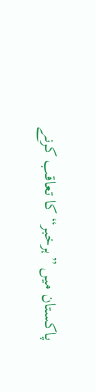پاکستان میں ”ہرخبر“ کا تعاقب کرنے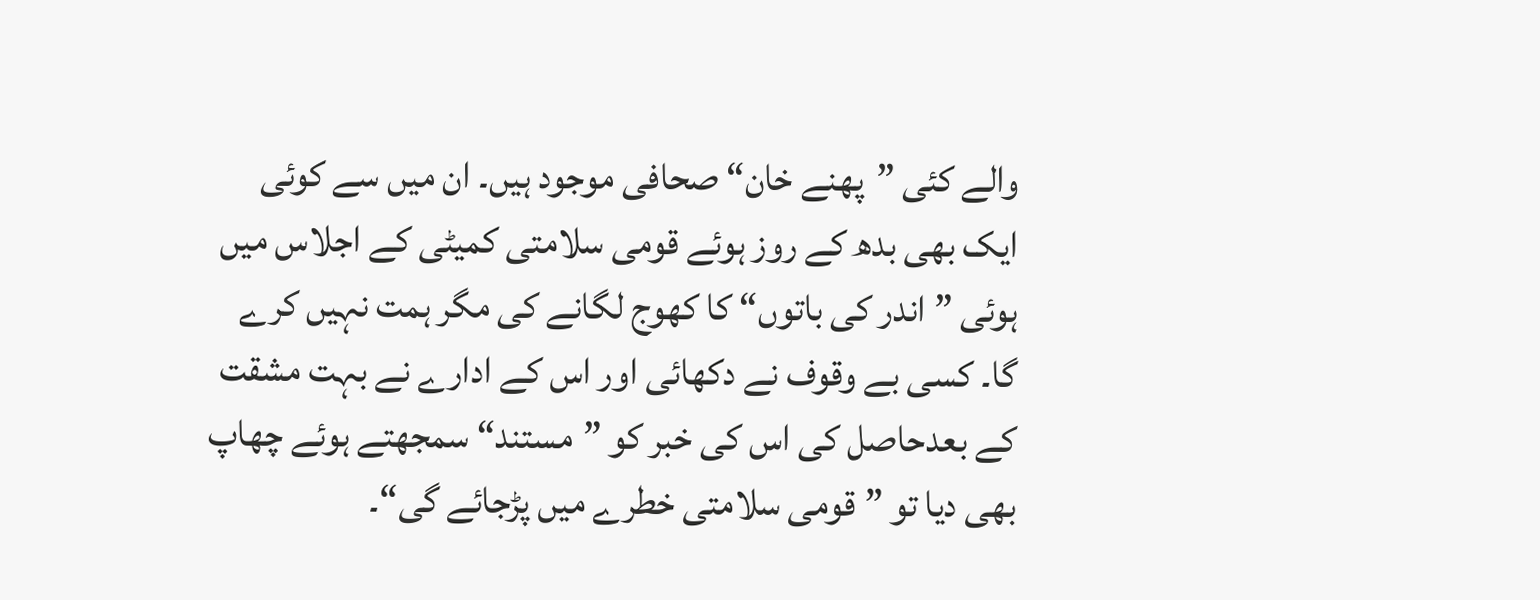والے کئی ”پھنے خان“ صحافی موجود ہیں۔ ان میں سے کوئی ایک بھی بدھ کے روز ہوئے قومی سلامتی کمیٹی کے اجلاس میں ہوئی ”اندر کی باتوں“ کا کھوج لگانے کی مگر ہمت نہیں کرے گا۔ کسی بے وقوف نے دکھائی اور اس کے ادارے نے بہت مشقت کے بعدحاصل کی اس کی خبر کو ”مستند“ سمجھتے ہوئے چھاپ بھی دیا تو ”قومی سلامتی خطرے میں پڑجائے گی“۔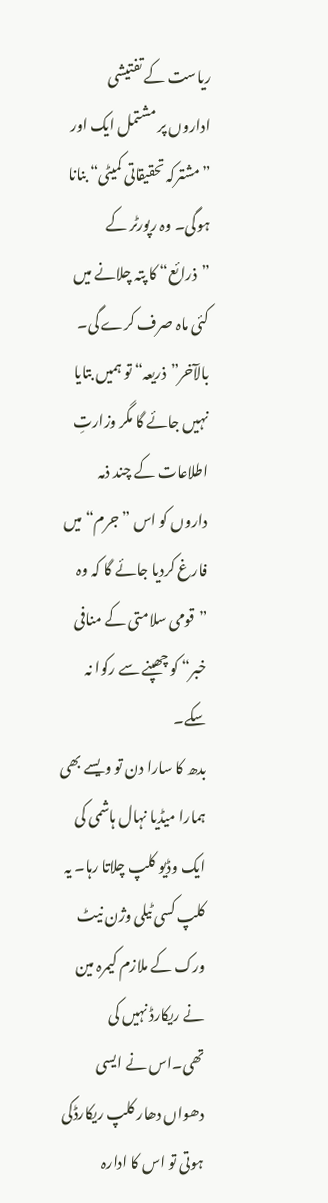ریاست کے تفتیشی اداروں پر مشتمل ایک اور ”مشترکہ تحقیقاتی کمیٹی“ بنانا ہوگی۔ وہ رپورٹر کے ”ذرائع“ کا پتہ چلانے میں کئی ماہ صرف کرے گی۔ بالآخر”ذریعہ“ تو ہمیں بتایا نہیں جائے گا مگر وزارتِ اطلاعات کے چند ذمہ داروں کو اس ”جرم“ میں فارغ کردیا جائے گا کہ وہ ”قومی سلامتی کے منافی خبر“ کو چھپنے سے رکوا نہ سکے۔
بدھ کا سارا دن تو ویسے بھی ہمارا میڈیا نہال ہاشمی کی ایک وڈیو کلپ چلاتا رہا۔ یہ کلپ کسی ٹیلی وژن نیٹ ورک کے ملازم کیمرہ مین نے ریکارڈ نہیں کی تھی۔اس نے ایسی دھواں دھار کلپ ریکارڈکی ہوتی تو اس کا ادارہ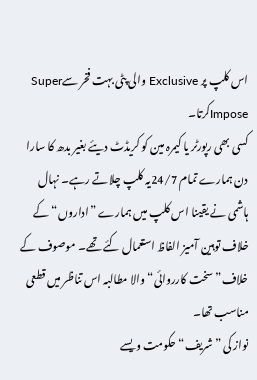اس کلپ پر Exclusive والی پٹی بہت فخر سےSuper Imposeکرتا۔
کسی بھی رپورٹر یا کیمرہ مین کو کریڈٹ دیئے بغیر بدھ کا سارا دن ہمارے تمام 24/7یہ کلپ چلاتے رہے۔ نہال ہاشمی نے یقینا اس کلپ میں ہمارے ”اداروں“ کے خلاف توہین آمیز الفاظ استعمال کئے تھے۔ موصوف کے خلاف”سخت کارروائی“ والا مطالبہ اس تناظر میں قطعی مناسب تھا۔
نواز کی ”شریف“ حکومت ویسے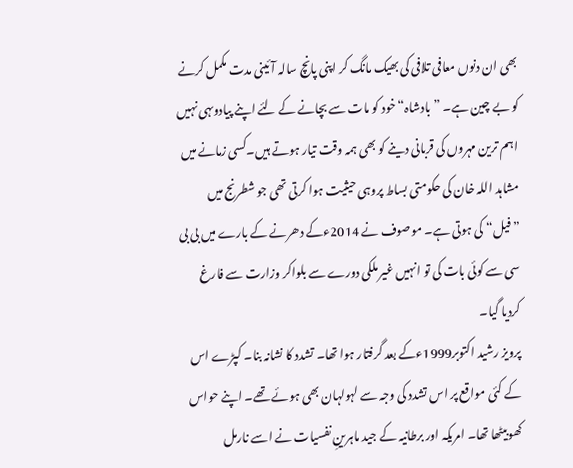بھی ان دنوں معافی تلافی کی بھیک مانگ کر اپنی پانچ سالہ آئینی مدت مکمل کرنے کو بے چین ہے۔ ”بادشاہ“ خود کو مات سے بچانے کے لئے اپنے پیادوںہی نہیں اہم ترین مہروں کی قربانی دینے کو بھی ہمہ وقت تیار ہوتے ہیں۔کسی زمانے میں مشاہد اللہ خان کی حکومتی بساط پروہی حیثیت ہوا کرتی تھی جو شطرنج میں ”فیل“ کی ہوتی ہے۔ موصوف نے 2014ءکے دھرنے کے بارے میں بی بی سی سے کوئی بات کی تو انہیں غیر ملکی دورے سے بلواکر وزارت سے فارغ کردیا گیا۔
پرویز رشید اکتوبر1999ءکے بعد گرفتار ہوا تھا۔ تشدد کا نشانہ بنا۔ کپڑے اس کے کئی مواقع پر اس تشدد کی وجہ سے لہولہان بھی ہوئے تھے۔ اپنے حواس کھوبیٹھا تھا۔ امریکہ اور برطانیہ کے جید ماہرینِ نفسیات نے اسے نارمل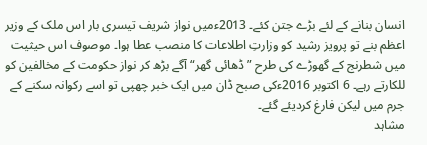انسان بنانے کے لئے بڑے جتن کئے۔ 2013ءمیں نواز شریف تیسری بار اس ملک کے وزیر اعظم بنے تو پرویز رشید کو وزارتِ اطلاعات کا منصب عطا ہوا۔ موصوف اس حیثیت میں شطرنج کے گھوڑے کی طرح ”ڈھائی گھر“ آگے بڑھ کر نواز حکومت کے مخالفین کو للکارتے رہے۔ 6 اکتوبر 2016ءکی صبح ڈان میں ایک خبر چھپی تو اسے رکوانہ سکنے کے جرم میں لیکن فارغ کردیئے گئے۔
مشاہد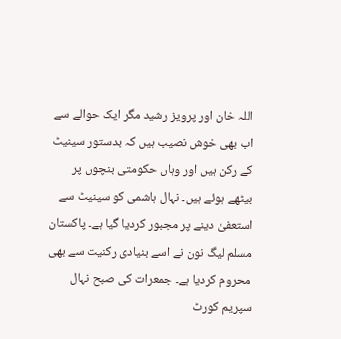اللہ خان اور پرویز رشید مگر ایک حوالے سے اب بھی خوش نصیب ہیں کہ بدستور سینیٹ کے رکن ہیں اور وہاں حکومتی بنچوں پر بیٹھے ہوئے ہیں۔ نہال ہاشمی کو سینیٹ سے استعفیٰ دینے پر مجبور کردیا گیا ہے۔ پاکستان مسلم لیگ نون نے اسے بنیادی رکنیت سے بھی محروم کردیا ہے۔ جمعرات کی صبح نہال سپریم کورٹ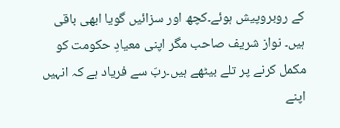کے روبروپیش ہوئے۔کچھ اور سزائیں گویا ابھی باقی ہیں۔ نواز شریف صاحب مگر اپنی معیادِ حکومت کو مکمل کرنے پر تلے بیٹھے ہیں۔ربّ سے فریاد ہے کہ انہیں اپنے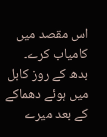اس مقصد میں کامیاب کرے۔
بدھ کے روز کابل میں ہوئے دھماکے کے بعد میرے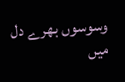وسوسوں بھرے دل میں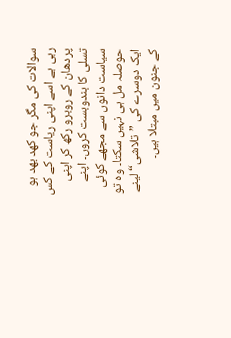سوالات کی مگر جو کھد بھد ہو رہی ہے اسے اپنی ریاست کے کس پردھان کے روبرو رکھ کر اپنی تسلی کا بندوبست کروں۔ اپنے سیاست دانوں سے مجھے کوئی حوصلہ مل ہی نہیں سکتا۔ وہ تو ایک دوسرے کی ”تلاشی“ لینے کے جنون میں مبتلا ہیں۔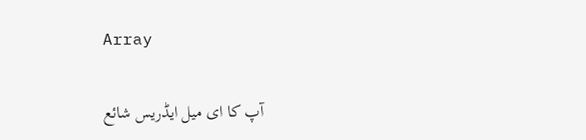Array

آپ کا ای میل ایڈریس شائع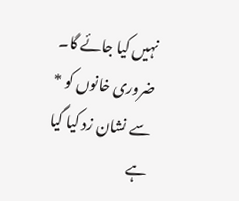نہیں کیا جائے گا۔ ضروری خانوں کو * سے نشان زد کیا گیا ہے